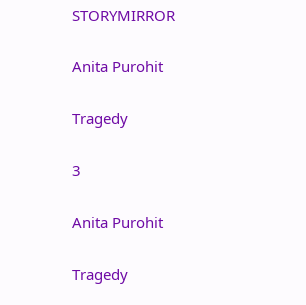STORYMIRROR

Anita Purohit

Tragedy

3

Anita Purohit

Tragedy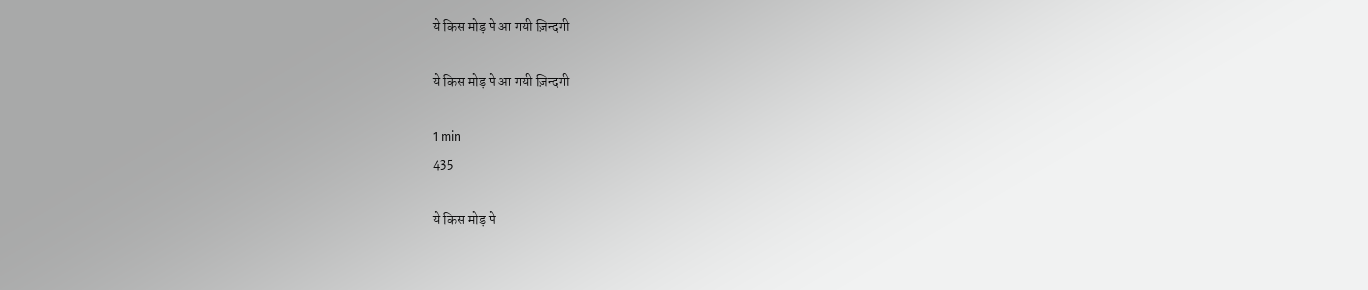ये किस मोड़ पे आ गयी ज़िन्दगी

ये किस मोड़ पे आ गयी ज़िन्दगी

1 min
435

ये किस मोड़ पे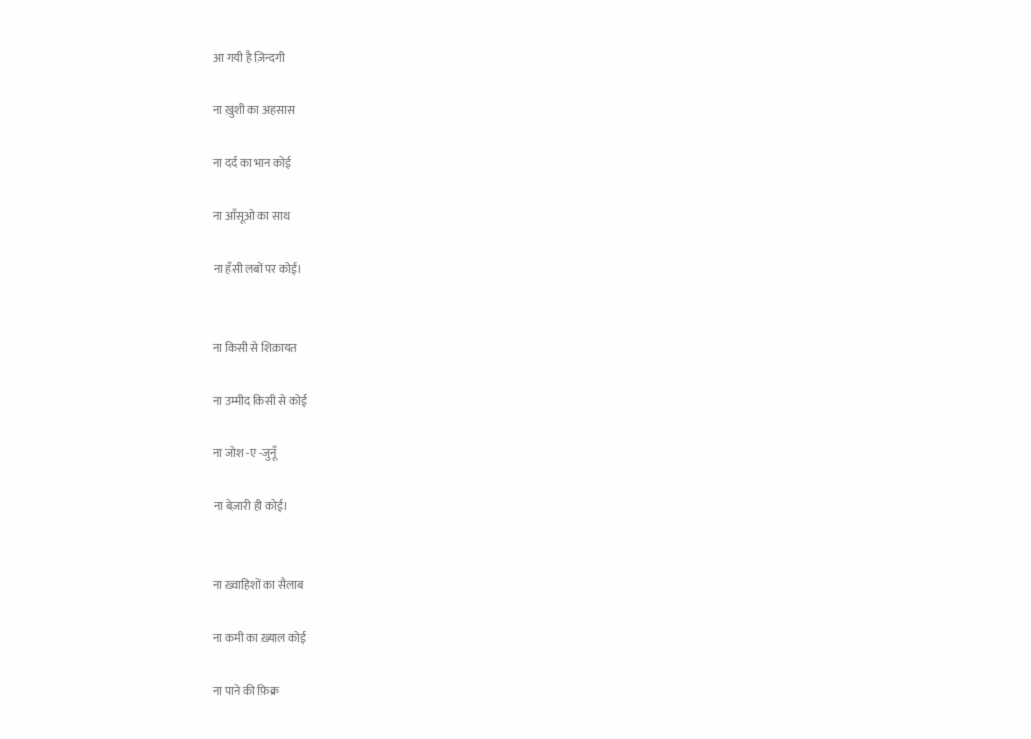आ गयी है ज़िन्दगी

ना ख़ुशी का अहसास

ना दर्द का भान कोई

ना आँसूओ का साथ

ना हँसी लबों पर कोई।


ना किसी से शिक़ायत

ना उम्मीद किसी से कोई

ना जोश -ए -जुनूँ

ना बेज़ारी ही कोई।


ना ख़्वाहिशों का सैलाब

ना कमी का ख़्याल कोई

ना पाने की फ़िक्र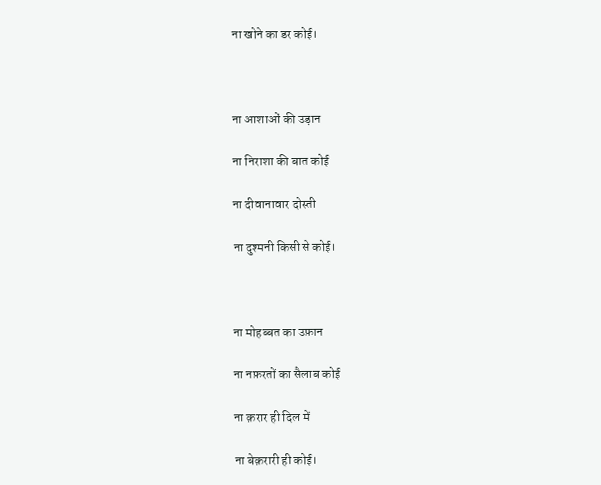ना खोने का डर कोई।



ना आशाओं की उड़ान

ना निराशा की बात कोई

ना दीवानावार दोस्ती

ना दुश्मनी किसी से कोई।



ना मोहब्बत का उफ़ान

ना नफ़रतों का सैलाब कोई

ना क़रार ही दिल में

ना बेक़रारी ही कोई।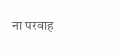ना परवाह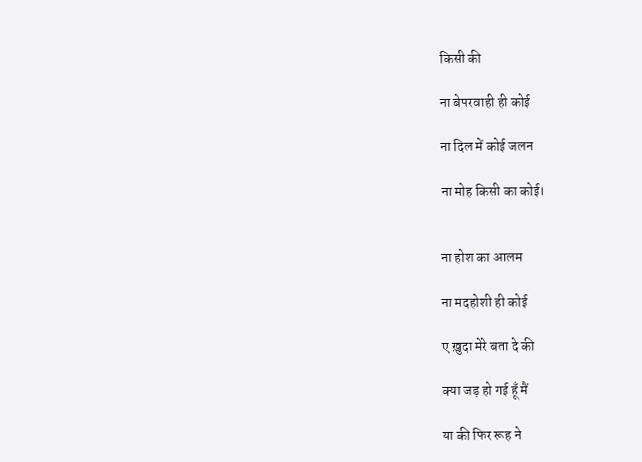किसी की

ना बेपरवाही ही कोई

ना दिल में कोई जलन

ना मोह किसी का कोई।


ना होश का आलम

ना मदहोशी ही कोई

ए ख़ुदा मेरे बता दे की

क्या जड़ हो गई हूँ मैं

या की फिर रूह ने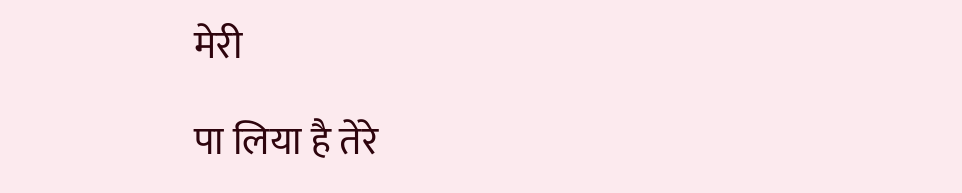मेरी

पा लिया है तेरे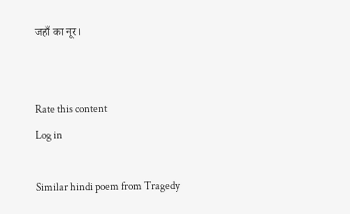जहाँ का नूर।


Rate this content
Log in

Similar hindi poem from Tragedy